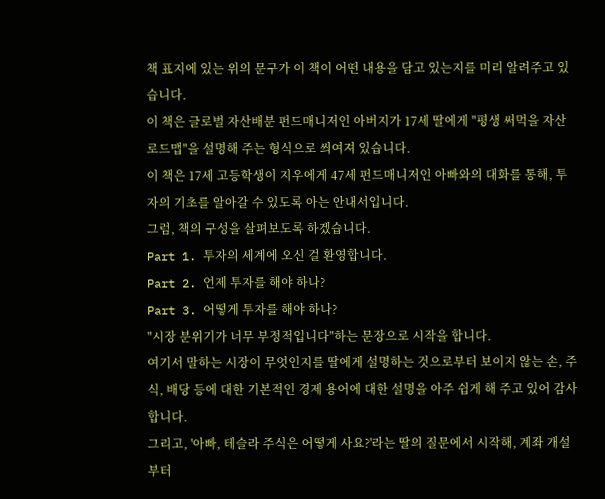책 표지에 있는 위의 문구가 이 책이 어떤 내용을 담고 있는지를 미리 알려주고 있습니다.
이 책은 글로벌 자산배분 펀드매니저인 아버지가 17세 딸에게 "평생 써먹을 자산 로드맵"을 설명해 주는 형식으로 씌여져 있습니다.
이 책은 17세 고등학생이 지우에게 47세 펀드매니저인 아빠와의 대화를 통해, 투자의 기초를 알아갈 수 있도록 아는 안내서입니다.
그럼, 책의 구성을 살펴보도록 하겠습니다.
Part 1. 투자의 세계에 오신 걸 환영합니다.
Part 2. 언제 투자를 해야 하나?
Part 3. 어떻게 투자를 해야 하나?
"시장 분위기가 너무 부정적입니다"하는 문장으로 시작을 합니다.
여기서 말하는 시장이 무엇인지를 딸에게 설명하는 것으로부터 보이지 않는 손, 주식, 배당 등에 대한 기본적인 경제 용어에 대한 설명을 아주 쉽게 해 주고 있어 감사합니다.
그리고, '아빠, 테슬라 주식은 어떻게 사요?'라는 딸의 질문에서 시작해, 계좌 개설부터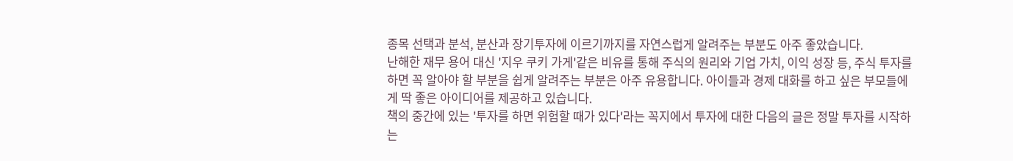종목 선택과 분석, 분산과 장기투자에 이르기까지를 자연스럽게 알려주는 부분도 아주 좋았습니다.
난해한 재무 용어 대신 '지우 쿠키 가게'같은 비유를 통해 주식의 원리와 기업 가치, 이익 성장 등, 주식 투자를 하면 꼭 알아야 할 부분을 쉽게 알려주는 부분은 아주 유용합니다. 아이들과 경제 대화를 하고 싶은 부모들에게 딱 좋은 아이디어를 제공하고 있습니다.
책의 중간에 있는 '투자를 하면 위험할 때가 있다'라는 꼭지에서 투자에 대한 다음의 글은 정말 투자를 시작하는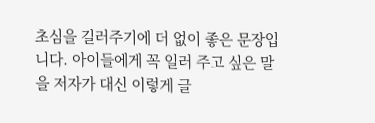초심을 길러주기에 더 없이 좋은 문장입니다. 아이들에게 꼭 일러 주고 싶은 말을 저자가 대신 이렇게 글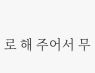로 해 주어서 무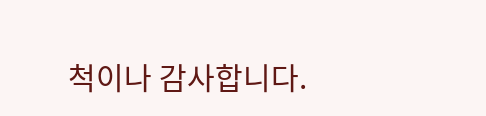척이나 감사합니다.